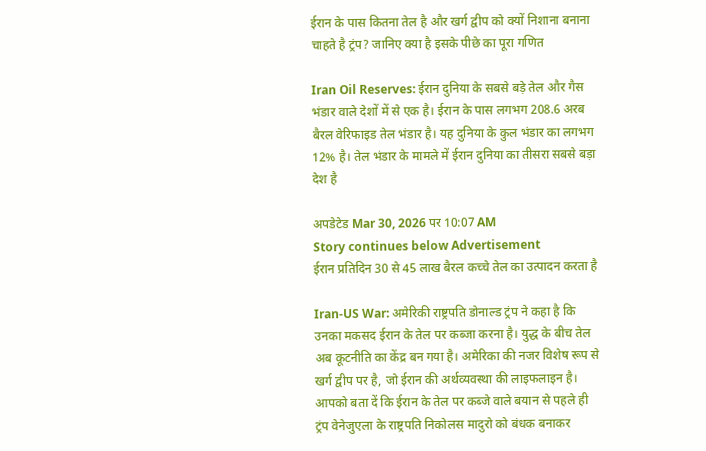ईरान के पास कितना तेल है और खर्ग द्वीप को क्यों निशाना बनाना चाहते है ट्रंप? जानिए क्या है इसके पीछे का पूरा गणित

Iran Oil Reserves: ईरान दुनिया के सबसे बड़े तेल और गैस भंडार वाले देशों में से एक है। ईरान के पास लगभग 208.6 अरब बैरल वेरिफाइड तेल भंडार है। यह दुनिया के कुल भंडार का लगभग 12% है। तेल भंडार के मामले में ईरान दुनिया का तीसरा सबसे बड़ा देश है

अपडेटेड Mar 30, 2026 पर 10:07 AM
Story continues below Advertisement
ईरान प्रतिदिन 30 से 45 लाख बैरल कच्चे तेल का उत्पादन करता है

Iran-US War: अमेरिकी राष्ट्रपति डोनाल्ड ट्रंप ने कहा है कि उनका मकसद ईरान के तेल पर कब्जा करना है। युद्ध के बीच तेल अब कूटनीति का केंद्र बन गया है। अमेरिका की नजर विशेष रूप से खर्ग द्वीप पर है, जो ईरान की अर्थव्यवस्था की लाइफलाइन है। आपको बता दें कि ईरान के तेल पर कब्जे वाले बयान से पहले ही ट्रंप वेनेजुएला के राष्ट्रपति निकोलस मादुरो को बंधक बनाकर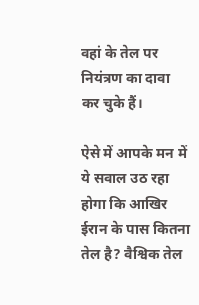वहां के तेल पर नियंत्रण का दावा कर चुके हैं।

ऐसे में आपके मन में ये सवाल उठ रहा होगा कि आखिर ईरान के पास कितना तेल है? वैश्विक तेल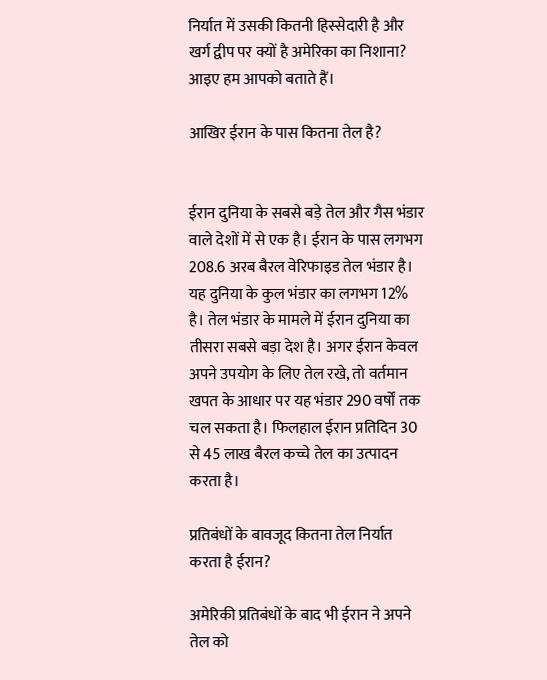निर्यात में उसकी कितनी हिस्सेदारी है और खर्ग द्वीप पर क्यों है अमेरिका का निशाना? आइए हम आपको बताते हैं।

आखिर ईरान के पास कितना तेल है?


ईरान दुनिया के सबसे बड़े तेल और गैस भंडार वाले देशों में से एक है। ईरान के पास लगभग 208.6 अरब बैरल वेरिफाइड तेल भंडार है। यह दुनिया के कुल भंडार का लगभग 12% है। तेल भंडार के मामले में ईरान दुनिया का तीसरा सबसे बड़ा देश है। अगर ईरान केवल अपने उपयोग के लिए तेल रखे, तो वर्तमान खपत के आधार पर यह भंडार 290 वर्षों तक चल सकता है। फिलहाल ईरान प्रतिदिन 30 से 45 लाख बैरल कच्चे तेल का उत्पादन करता है।

प्रतिबंधों के बावजूद कितना तेल निर्यात करता है ईरान?

अमेरिकी प्रतिबंधों के बाद भी ईरान ने अपने तेल को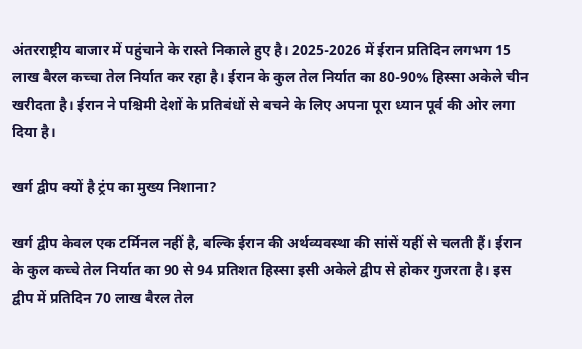अंतरराष्ट्रीय बाजार में पहुंचाने के रास्ते निकाले हुए है। 2025-2026 में ईरान प्रतिदिन लगभग 15 लाख बैरल कच्चा तेल निर्यात कर रहा है। ईरान के कुल तेल निर्यात का 80-90% हिस्सा अकेले चीन खरीदता है। ईरान ने पश्चिमी देशों के प्रतिबंधों से बचने के लिए अपना पूरा ध्यान पूर्व की ओर लगा दिया है।

खर्ग द्वीप क्यों है ट्रंप का मुख्य निशाना?

खर्ग द्वीप केवल एक टर्मिनल नहीं है, बल्कि ईरान की अर्थव्यवस्था की सांसें यहीं से चलती हैं। ईरान के कुल कच्चे तेल निर्यात का 90 से 94 प्रतिशत हिस्सा इसी अकेले द्वीप से होकर गुजरता है। इस द्वीप में प्रतिदिन 70 लाख बैरल तेल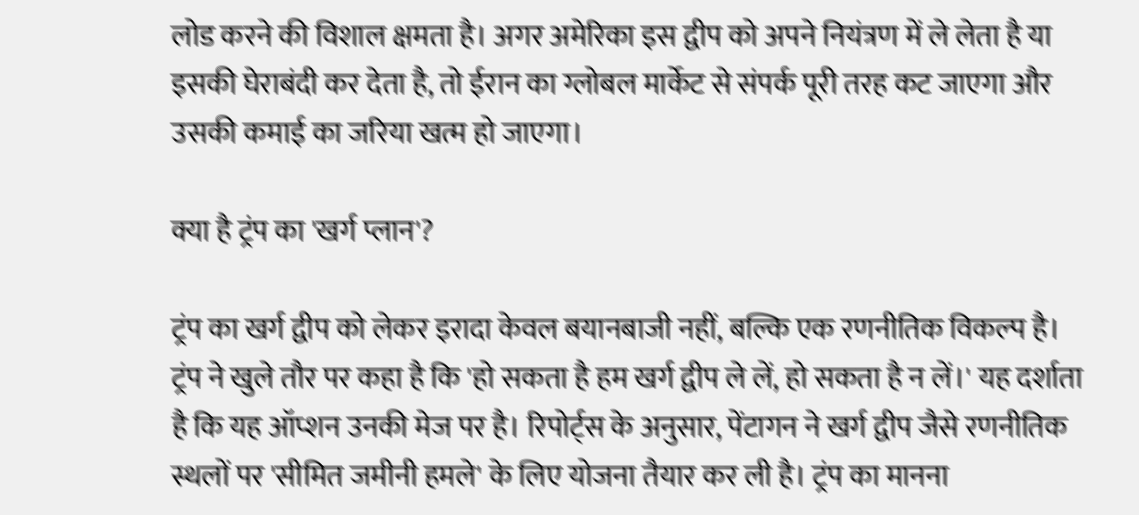लोड करने की विशाल क्षमता है। अगर अमेरिका इस द्वीप को अपने नियंत्रण में ले लेता है या इसकी घेराबंदी कर देता है, तो ईरान का ग्लोबल मार्केट से संपर्क पूरी तरह कट जाएगा और उसकी कमाई का जरिया खत्म हो जाएगा।

क्या है ट्रंप का 'खर्ग प्लान'?

ट्रंप का खर्ग द्वीप को लेकर इरादा केवल बयानबाजी नहीं, बल्कि एक रणनीतिक विकल्प है। ट्रंप ने खुले तौर पर कहा है कि 'हो सकता है हम खर्ग द्वीप ले लें, हो सकता है न लें।' यह दर्शाता है कि यह ऑप्शन उनकी मेज पर है। रिपोर्ट्स के अनुसार, पेंटागन ने खर्ग द्वीप जैसे रणनीतिक स्थलों पर 'सीमित जमीनी हमले' के लिए योजना तैयार कर ली है। ट्रंप का मानना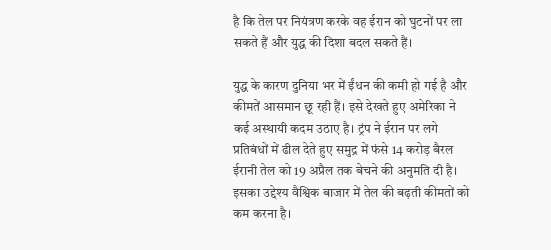है कि तेल पर नियंत्रण करके वह ईरान को घुटनों पर ला सकते हैं और युद्ध की दिशा बदल सकते हैं।

युद्ध के कारण दुनिया भर में ईंधन की कमी हो गई है और कीमतें आसमान छू रही हैं। इसे देखते हुए अमेरिका ने कई अस्थायी कदम उठाए है। ट्रंप ने ईरान पर लगे प्रतिबंधों में ढील देते हुए समुद्र में फंसे 14 करोड़ बैरल ईरानी तेल को 19 अप्रैल तक बेचने की अनुमति दी है। इसका उद्देश्य वैश्विक बाजार में तेल की बढ़ती कीमतों को कम करना है।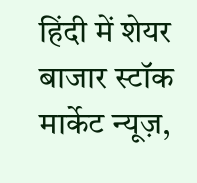हिंदी में शेयर बाजार स्टॉक मार्केट न्यूज़,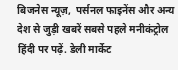बिजनेस न्यूज़,  पर्सनल फाइनेंस और अन्य देश से जुड़ी खबरें सबसे पहले मनीकंट्रोल हिंदी पर पढ़ें. डेली मार्केट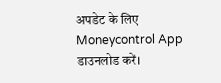अपडेट के लिए Moneycontrol App  डाउनलोड करें।